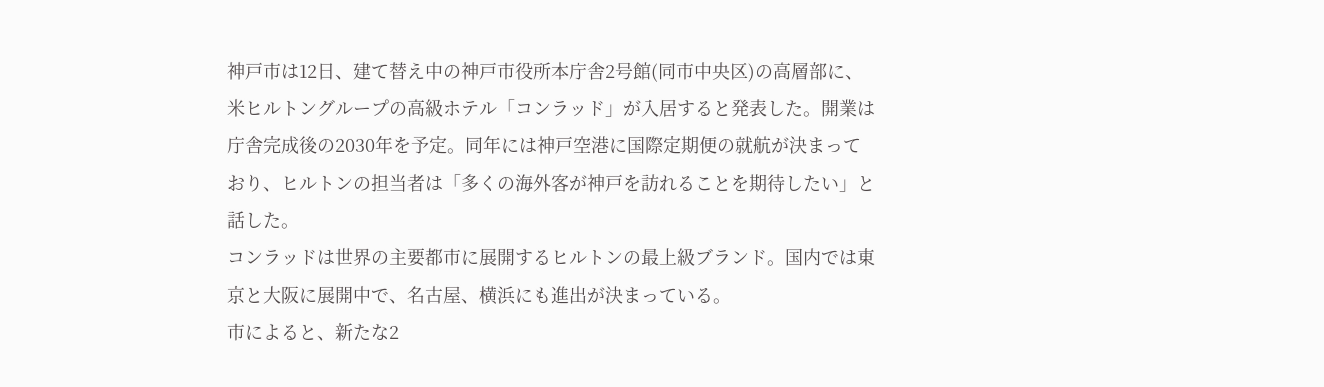神戸市は12日、建て替え中の神戸市役所本庁舎2号館(同市中央区)の高層部に、米ヒルトングループの高級ホテル「コンラッド」が入居すると発表した。開業は庁舎完成後の2030年を予定。同年には神戸空港に国際定期便の就航が決まっており、ヒルトンの担当者は「多くの海外客が神戸を訪れることを期待したい」と話した。
コンラッドは世界の主要都市に展開するヒルトンの最上級ブランド。国内では東京と大阪に展開中で、名古屋、横浜にも進出が決まっている。
市によると、新たな2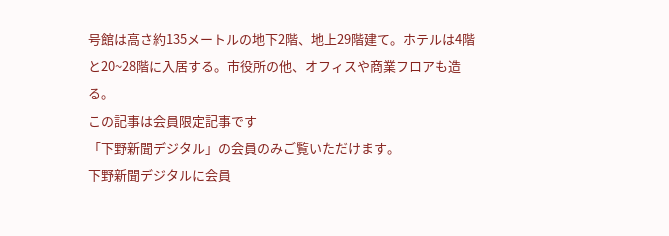号館は高さ約135メートルの地下2階、地上29階建て。ホテルは4階と20~28階に入居する。市役所の他、オフィスや商業フロアも造る。
この記事は会員限定記事です
「下野新聞デジタル」の会員のみご覧いただけます。
下野新聞デジタルに会員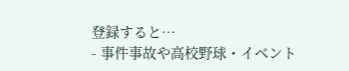登録すると…
- 事件事故や高校野球・イベント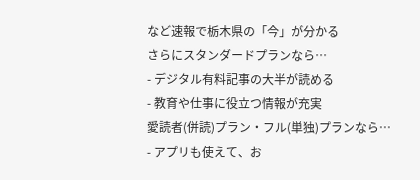など速報で栃木県の「今」が分かる
さらにスタンダードプランなら…
- デジタル有料記事の大半が読める
- 教育や仕事に役立つ情報が充実
愛読者(併読)プラン・フル(単独)プランなら…
- アプリも使えて、お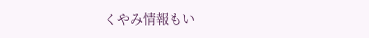くやみ情報もい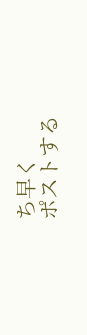ち早く
ポストする